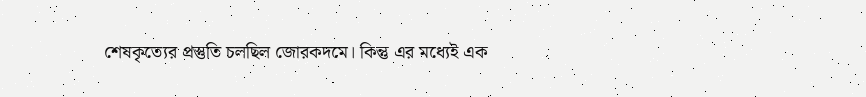শেষকৃত্যের প্রস্তুতি চলছিল জোরকদমে। কিন্তু এর মধ্যেই এক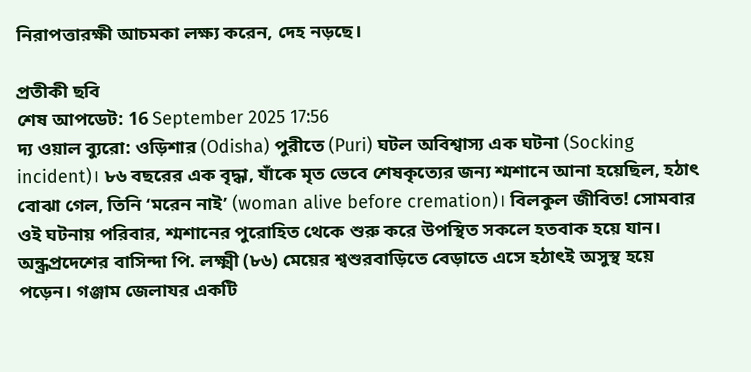নিরাপত্তারক্ষী আচমকা লক্ষ্য করেন, দেহ নড়ছে।

প্রতীকী ছবি
শেষ আপডেট: 16 September 2025 17:56
দ্য ওয়াল ব্যুরো: ওড়িশার (Odisha) পুরীতে (Puri) ঘটল অবিশ্বাস্য এক ঘটনা (Socking incident)। ৮৬ বছরের এক বৃদ্ধা, যাঁকে মৃত ভেবে শেষকৃত্যের জন্য শ্মশানে আনা হয়েছিল, হঠাৎ বোঝা গেল, তিনি ‘মরেন নাই’ (woman alive before cremation)। বিলকুল জীবিত! সোমবার ওই ঘটনায় পরিবার, শ্মশানের পুরোহিত থেকে শুরু করে উপস্থিত সকলে হতবাক হয়ে যান।
অন্ধ্রপ্রদেশের বাসিন্দা পি. লক্ষ্মী (৮৬) মেয়ের শ্বশুরবাড়িতে বেড়াতে এসে হঠাৎই অসুস্থ হয়ে পড়েন। গঞ্জাম জেলাযর একটি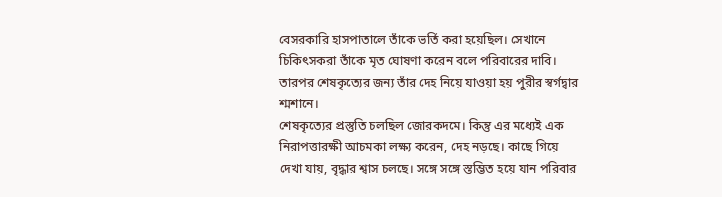বেসরকারি হাসপাতালে তাঁকে ভর্তি করা হয়েছিল। সেখানে চিকিৎসকরা তাঁকে মৃত ঘোষণা করেন বলে পরিবারের দাবি। তারপর শেষকৃত্যের জন্য তাঁর দেহ নিয়ে যাওয়া হয় পুরীর স্বর্গদ্বার শ্মশানে।
শেষকৃত্যের প্রস্তুতি চলছিল জোরকদমে। কিন্তু এর মধ্যেই এক নিরাপত্তারক্ষী আচমকা লক্ষ্য করেন, দেহ নড়ছে। কাছে গিয়ে দেখা যায়, বৃদ্ধার শ্বাস চলছে। সঙ্গে সঙ্গে স্তম্ভিত হয়ে যান পরিবার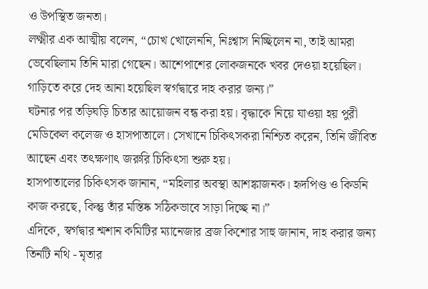ও উপস্থিত জনতা।
লক্ষ্মীর এক আত্মীয় বলেন, “চোখ খোলেননি, নিঃশ্বাস নিচ্ছিলেন না, তাই আমরা ভেবেছিলাম তিনি মারা গেছেন। আশেপাশের লোকজনকে খবর দেওয়া হয়েছিল। গাড়িতে করে দেহ আনা হয়েছিল স্বর্গদ্বারে দাহ করার জন্য।”
ঘটনার পর তড়িঘড়ি চিতার আয়োজন বন্ধ করা হয়। বৃদ্ধাকে নিয়ে যাওয়া হয় পুরী মেডিকেল কলেজ ও হাসপাতালে। সেখানে চিকিৎসকরা নিশ্চিত করেন, তিনি জীবিত আছেন এবং তৎক্ষণাৎ জরুরি চিকিৎসা শুরু হয়।
হাসপাতালের চিকিৎসক জানান, “মহিলার অবস্থা আশঙ্কাজনক। হৃদপিণ্ড ও কিডনি কাজ করছে, কিন্তু তাঁর মস্তিষ্ক সঠিকভাবে সাড়া দিচ্ছে না।”
এদিকে, স্বর্গদ্বার শ্মশান কমিটির ম্যানেজার ব্রজ কিশোর সাহু জানান, দাহ করার জন্য তিনটি নথি - মৃতার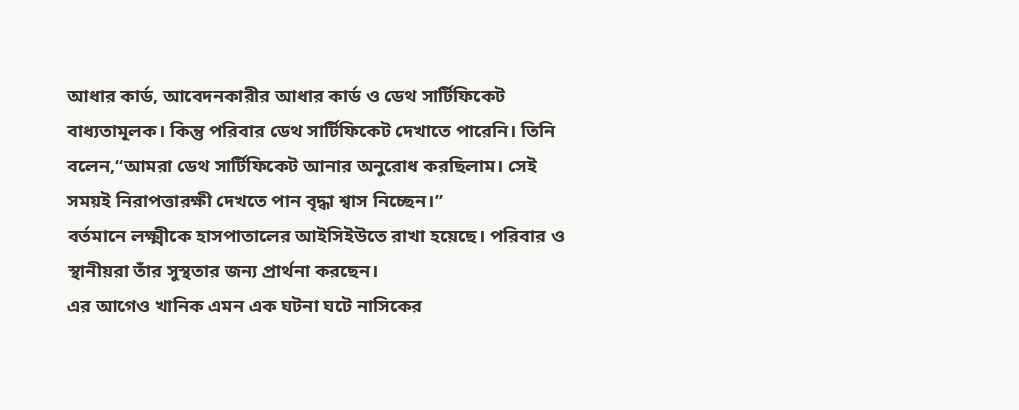আধার কার্ড, আবেদনকারীর আধার কার্ড ও ডেথ সার্টিফিকেট বাধ্যতামূলক। কিন্তু পরিবার ডেথ সার্টিফিকেট দেখাতে পারেনি। তিনি বলেন,“আমরা ডেথ সার্টিফিকেট আনার অনুরোধ করছিলাম। সেই সময়ই নিরাপত্তারক্ষী দেখতে পান বৃদ্ধা শ্বাস নিচ্ছেন।”
বর্তমানে লক্ষ্মীকে হাসপাতালের আইসিইউতে রাখা হয়েছে। পরিবার ও স্থানীয়রা তাঁর সুস্থতার জন্য প্রার্থনা করছেন।
এর আগেও খানিক এমন এক ঘটনা ঘটে নাসিকের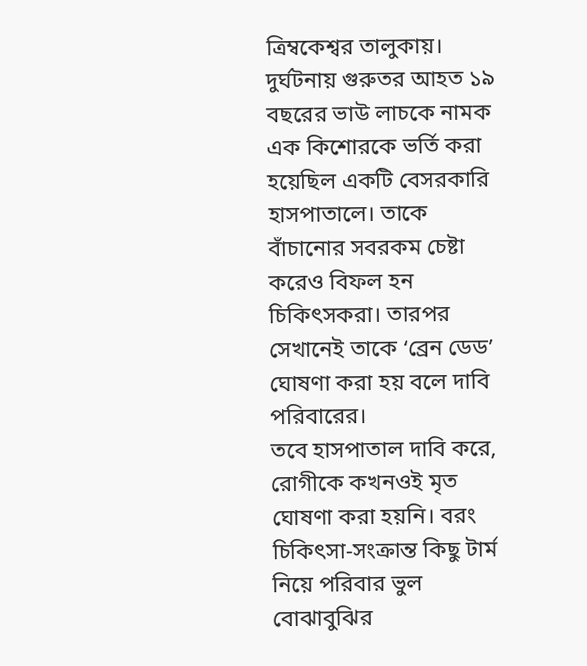ত্রিম্বকেশ্বর তালুকায়। দুর্ঘটনায় গুরুতর আহত ১৯ বছরের ভাউ লাচকে নামক এক কিশোরকে ভর্তি করা হয়েছিল একটি বেসরকারি হাসপাতালে। তাকে বাঁচানোর সবরকম চেষ্টা করেও বিফল হন চিকিৎসকরা। তারপর সেখানেই তাকে ‘ব্রেন ডেড’ ঘোষণা করা হয় বলে দাবি পরিবারের।
তবে হাসপাতাল দাবি করে, রোগীকে কখনওই মৃত ঘোষণা করা হয়নি। বরং চিকিৎসা-সংক্রান্ত কিছু টার্ম নিয়ে পরিবার ভুল বোঝাবুঝির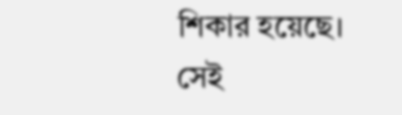শিকার হয়েছে।
সেই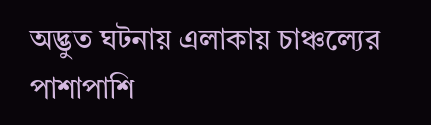অদ্ভুত ঘটনায় এলাকায় চাঞ্চল্যের পাশাপাশি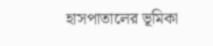হাসপাতালের ভূমিকা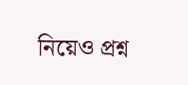নিয়েও প্রশ্ন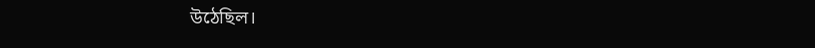উঠেছিল।